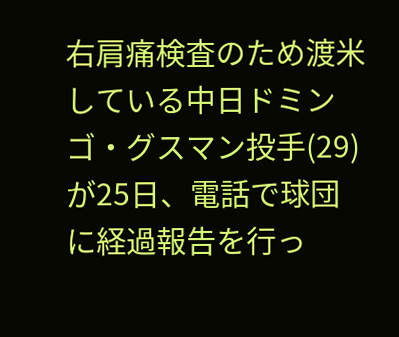右肩痛検査のため渡米している中日ドミンゴ・グスマン投手(29)が25日、電話で球団に経過報告を行っ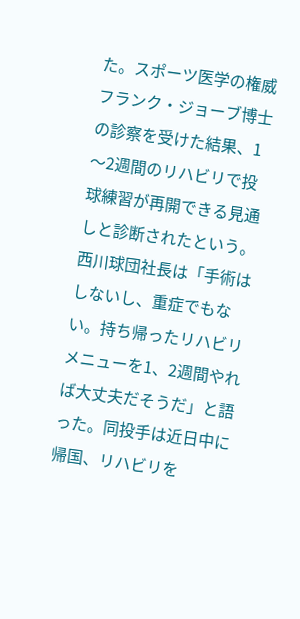た。スポーツ医学の権威フランク・ジョーブ博士の診察を受けた結果、1〜2週間のリハビリで投球練習が再開できる見通しと診断されたという。西川球団社長は「手術はしないし、重症でもない。持ち帰ったリハビリメニューを1、2週間やれば大丈夫だそうだ」と語った。同投手は近日中に帰国、リハビリを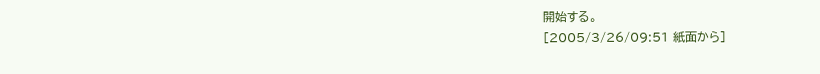開始する。
[2005/3/26/09:51 紙面から]